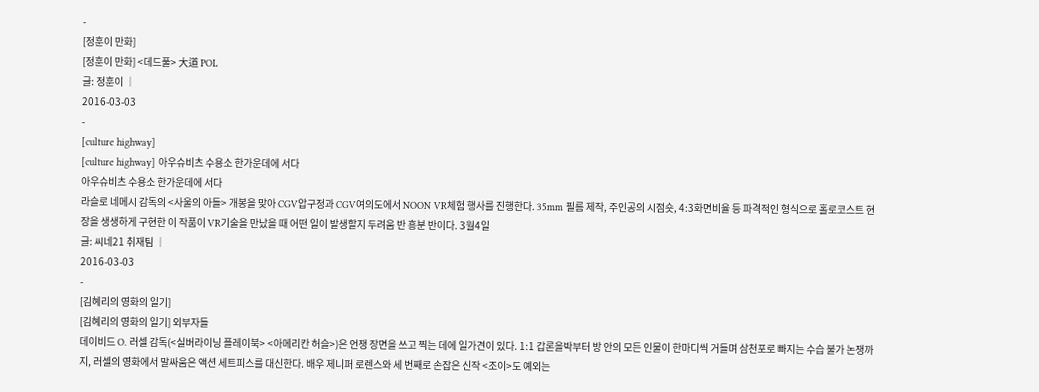-
[정훈이 만화]
[정훈이 만화] <데드풀> 大道 POL
글: 정훈이 │
2016-03-03
-
[culture highway]
[culture highway] 아우슈비츠 수용소 한가운데에 서다
아우슈비츠 수용소 한가운데에 서다
라슬로 네메시 감독의 <사울의 아들> 개봉을 맞아 CGV압구정과 CGV여의도에서 NOON VR체험 행사를 진행한다. 35mm 필름 제작, 주인공의 시점숏, 4:3화면비율 등 파격적인 형식으로 홀로코스트 현장을 생생하게 구현한 이 작품이 VR기술을 만났을 때 어떤 일이 발생할지 두려움 반 흥분 반이다. 3월4일
글: 씨네21 취재팀 │
2016-03-03
-
[김혜리의 영화의 일기]
[김혜리의 영화의 일기] 외부자들
데이비드 O. 러셀 감독(<실버라이닝 플레이북> <아메리칸 허슬>)은 언쟁 장면을 쓰고 찍는 데에 일가견이 있다. 1:1 갑론을박부터 방 안의 모든 인물이 한마디씩 거들며 삼천포로 빠지는 수습 불가 논쟁까지, 러셀의 영화에서 말싸움은 액션 세트피스를 대신한다. 배우 제니퍼 로렌스와 세 번째로 손잡은 신작 <조이>도 예외는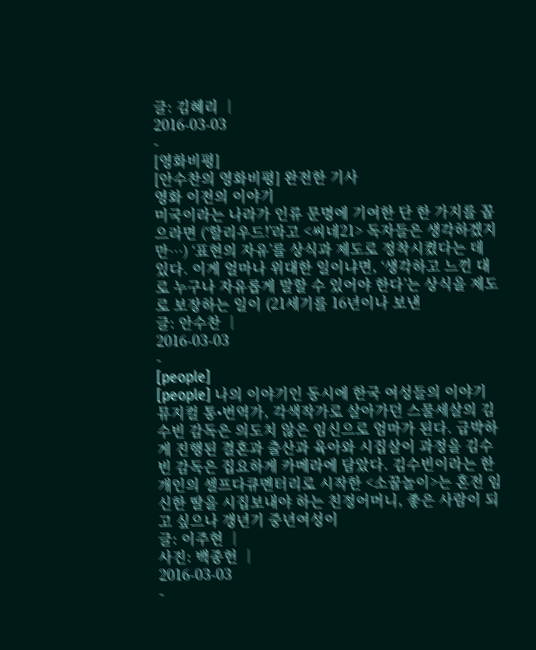글: 김혜리 │
2016-03-03
-
[영화비평]
[안수찬의 영화비평] 완전한 기사
영화 이전의 이야기
미국이라는 나라가 인류 문명에 기여한 단 한 가지를 꼽으라면 (‘할리우드!’라고 <씨네21> 독자들은 생각하겠지만…) ‘표현의 자유’를 상식과 제도로 정착시켰다는 데 있다. 이게 얼마나 위대한 일이냐면, ‘생각하고 느낀 대로 누구나 자유롭게 말할 수 있어야 한다’는 상식을 제도로 보장하는 일이 (21세기를 16년이나 보낸
글: 안수찬 │
2016-03-03
-
[people]
[people] 나의 이야기인 동시에 한국 여성들의 이야기
뮤지컬 통•번역가, 각색작가로 살아가던 스물세살의 김수빈 감독은 의도치 않은 임신으로 엄마가 된다. 급박하게 진행된 결혼과 출산과 육아와 시집살이 과정을 김수빈 감독은 집요하게 카메라에 담았다. 김수빈이라는 한 개인의 셀프다큐멘터리로 시작한 <소꿉놀이>는 혼전 임신한 딸을 시집보내야 하는 친정어머니, 좋은 사람이 되고 싶으나 갱년기 중년여성이
글: 이주현 │
사진: 백종헌 │
2016-03-03
-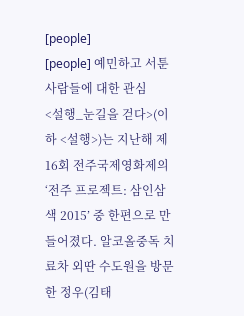[people]
[people] 예민하고 서툰 사람들에 대한 관심
<설행_눈길을 걷다>(이하 <설행>)는 지난해 제16회 전주국제영화제의 ‘전주 프로젝트: 삼인삼색 2015’ 중 한편으로 만들어졌다. 알코올중독 치료차 외딴 수도원을 방문한 정우(김태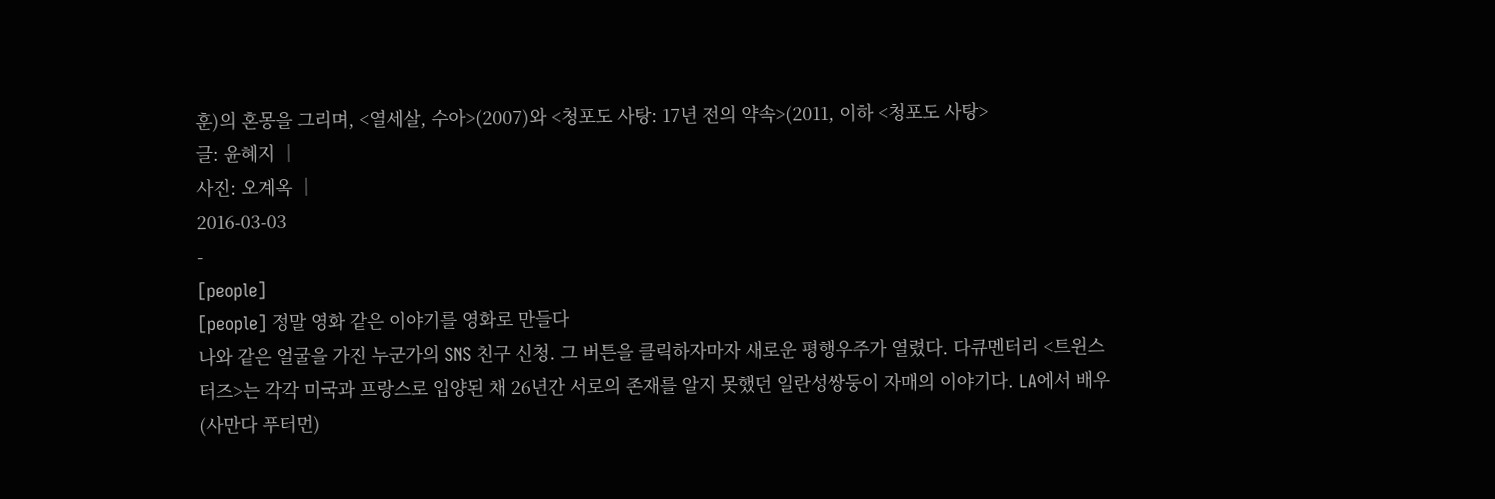훈)의 혼몽을 그리며, <열세살, 수아>(2007)와 <청포도 사탕: 17년 전의 약속>(2011, 이하 <청포도 사탕>
글: 윤혜지 │
사진: 오계옥 │
2016-03-03
-
[people]
[people] 정말 영화 같은 이야기를 영화로 만들다
나와 같은 얼굴을 가진 누군가의 SNS 친구 신청. 그 버튼을 클릭하자마자 새로운 평행우주가 열렸다. 다큐멘터리 <트윈스터즈>는 각각 미국과 프랑스로 입양된 채 26년간 서로의 존재를 알지 못했던 일란성쌍둥이 자매의 이야기다. LA에서 배우(사만다 푸터먼)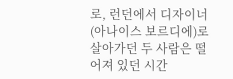로, 런던에서 디자이너(아나이스 보르디에)로 살아가던 두 사람은 떨어져 있던 시간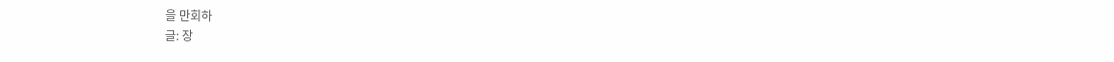을 만회하
글: 장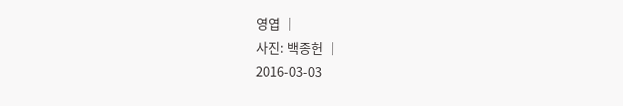영엽 │
사진: 백종헌 │
2016-03-03